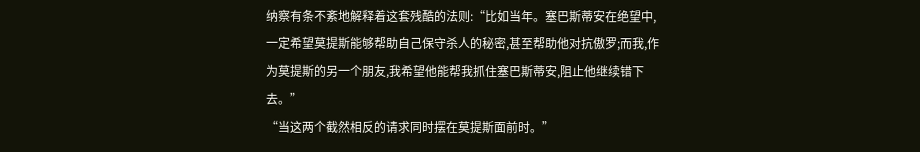纳察有条不紊地解释着这套残酷的法则:“比如当年。塞巴斯蒂安在绝望中,一定希望莫提斯能够帮助自己保守杀人的秘密,甚至帮助他对抗傲罗;而我,作为莫提斯的另一个朋友,我希望他能帮我抓住塞巴斯蒂安,阻止他继续错下去。”
“当这两个截然相反的请求同时摆在莫提斯面前时。”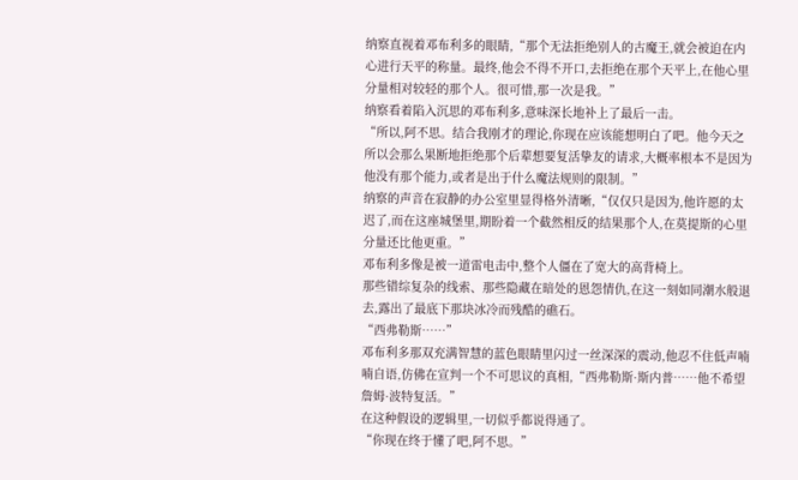纳察直视着邓布利多的眼睛,“那个无法拒绝别人的古魔王,就会被迫在内心进行天平的称量。最终,他会不得不开口,去拒绝在那个天平上,在他心里分量相对较轻的那个人。很可惜,那一次是我。”
纳察看着陷入沉思的邓布利多,意味深长地补上了最后一击。
“所以,阿不思。结合我刚才的理论,你现在应该能想明白了吧。他今天之所以会那么果断地拒绝那个后辈想要复活挚友的请求,大概率根本不是因为他没有那个能力,或者是出于什么魔法规则的限制。”
纳察的声音在寂静的办公室里显得格外清晰,“仅仅只是因为,他许愿的太迟了,而在这座城堡里,期盼着一个截然相反的结果那个人,在莫提斯的心里分量还比他更重。”
邓布利多像是被一道雷电击中,整个人僵在了宽大的高背椅上。
那些错综复杂的线索、那些隐藏在暗处的恩怨情仇,在这一刻如同潮水般退去,露出了最底下那块冰冷而残酷的礁石。
“西弗勒斯……”
邓布利多那双充满智慧的蓝色眼睛里闪过一丝深深的震动,他忍不住低声喃喃自语,仿佛在宣判一个不可思议的真相,“西弗勒斯·斯内普……他不希望詹姆·波特复活。”
在这种假设的逻辑里,一切似乎都说得通了。
“你现在终于懂了吧,阿不思。”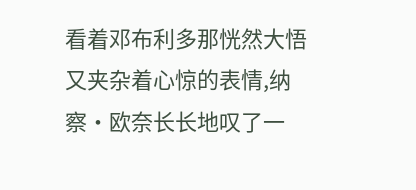看着邓布利多那恍然大悟又夹杂着心惊的表情,纳察·欧奈长长地叹了一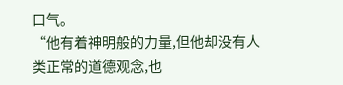口气。
“他有着神明般的力量,但他却没有人类正常的道德观念,也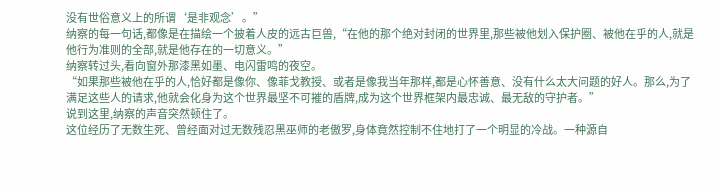没有世俗意义上的所谓‘是非观念’。”
纳察的每一句话,都像是在描绘一个披着人皮的远古巨兽,“在他的那个绝对封闭的世界里,那些被他划入保护圈、被他在乎的人,就是他行为准则的全部,就是他存在的一切意义。”
纳察转过头,看向窗外那漆黑如墨、电闪雷鸣的夜空。
“如果那些被他在乎的人,恰好都是像你、像菲戈教授、或者是像我当年那样,都是心怀善意、没有什么太大问题的好人。那么,为了满足这些人的请求,他就会化身为这个世界最坚不可摧的盾牌,成为这个世界框架内最忠诚、最无敌的守护者。”
说到这里,纳察的声音突然顿住了。
这位经历了无数生死、曾经面对过无数残忍黑巫师的老傲罗,身体竟然控制不住地打了一个明显的冷战。一种源自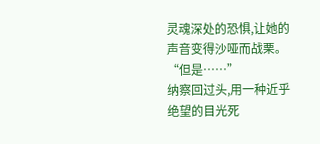灵魂深处的恐惧,让她的声音变得沙哑而战栗。
“但是……”
纳察回过头,用一种近乎绝望的目光死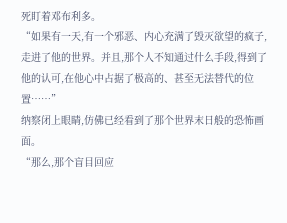死盯着邓布利多。
“如果有一天,有一个邪恶、内心充满了毁灭欲望的疯子,走进了他的世界。并且,那个人不知通过什么手段,得到了他的认可,在他心中占据了极高的、甚至无法替代的位置……”
纳察闭上眼睛,仿佛已经看到了那个世界末日般的恐怖画面。
“那么,那个盲目回应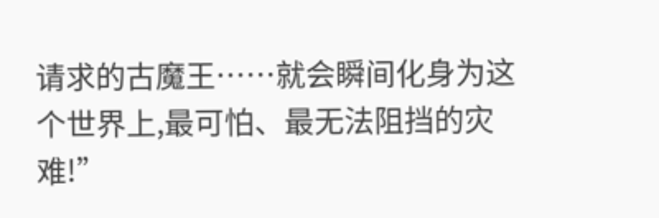请求的古魔王……就会瞬间化身为这个世界上,最可怕、最无法阻挡的灾难!”